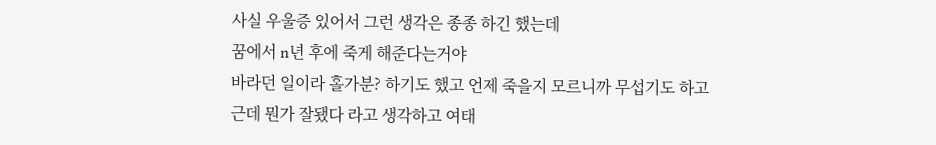사실 우울증 있어서 그런 생각은 종종 하긴 했는데
꿈에서 n년 후에 죽게 해준다는거야
바라던 일이라 홀가분? 하기도 했고 언제 죽을지 모르니까 무섭기도 하고
근데 뭔가 잘됐다 라고 생각하고 여태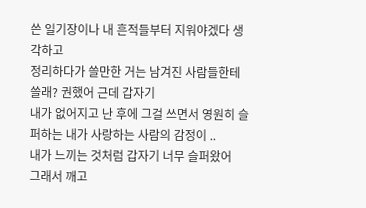쓴 일기장이나 내 흔적들부터 지워야겠다 생각하고
정리하다가 쓸만한 거는 남겨진 사람들한테 쓸래? 권했어 근데 갑자기
내가 없어지고 난 후에 그걸 쓰면서 영원히 슬퍼하는 내가 사랑하는 사람의 감정이 ..
내가 느끼는 것처럼 갑자기 너무 슬퍼왔어
그래서 깨고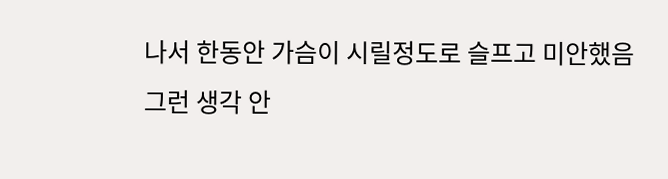나서 한동안 가슴이 시릴정도로 슬프고 미안했음
그런 생각 안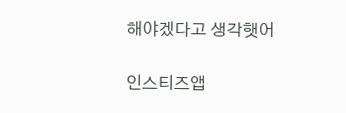해야겠다고 생각햇어

인스티즈앱